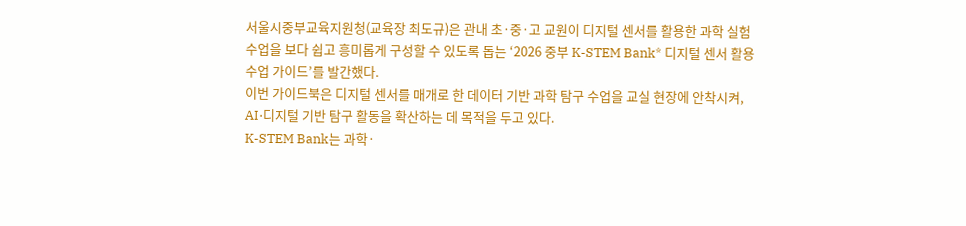서울시중부교육지원청(교육장 최도규)은 관내 초·중·고 교원이 디지털 센서를 활용한 과학 실험 수업을 보다 쉽고 흥미롭게 구성할 수 있도록 돕는 ‘2026 중부 K-STEM Bank* 디지털 센서 활용 수업 가이드’를 발간했다.
이번 가이드북은 디지털 센서를 매개로 한 데이터 기반 과학 탐구 수업을 교실 현장에 안착시켜, AI·디지털 기반 탐구 활동을 확산하는 데 목적을 두고 있다.
K-STEM Bank는 과학·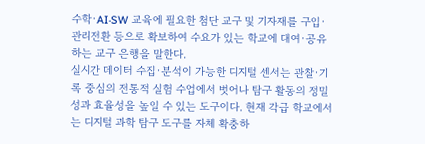수학·AI·SW 교육에 필요한 첨단 교구 및 기자재를 구입·관리전환 등으로 확보하여 수요가 있는 학교에 대여·공유하는 교구 은행을 말한다.
실시간 데이터 수집·분석이 가능한 디지털 센서는 관찰·기록 중심의 전통적 실험 수업에서 벗어나 탐구 활동의 정밀성과 효율성을 높일 수 있는 도구이다. 현재 각급 학교에서는 디지털 과학 탐구 도구를 자체 확충하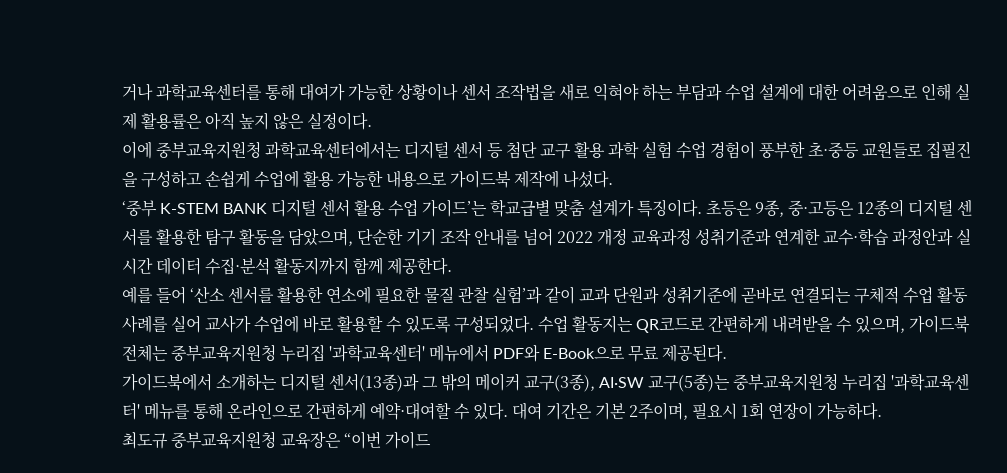거나 과학교육센터를 통해 대여가 가능한 상황이나 센서 조작법을 새로 익혀야 하는 부담과 수업 설계에 대한 어려움으로 인해 실제 활용률은 아직 높지 않은 실정이다.
이에 중부교육지원청 과학교육센터에서는 디지털 센서 등 첨단 교구 활용 과학 실험 수업 경험이 풍부한 초·중등 교원들로 집필진을 구성하고 손쉽게 수업에 활용 가능한 내용으로 가이드북 제작에 나섰다.
‘중부 K-STEM BANK 디지털 센서 활용 수업 가이드’는 학교급별 맞춤 설계가 특징이다. 초등은 9종, 중·고등은 12종의 디지털 센서를 활용한 탐구 활동을 담았으며, 단순한 기기 조작 안내를 넘어 2022 개정 교육과정 성취기준과 연계한 교수·학습 과정안과 실시간 데이터 수집·분석 활동지까지 함께 제공한다.
예를 들어 ‘산소 센서를 활용한 연소에 필요한 물질 관찰 실험’과 같이 교과 단원과 성취기준에 곧바로 연결되는 구체적 수업 활동 사례를 실어 교사가 수업에 바로 활용할 수 있도록 구성되었다. 수업 활동지는 QR코드로 간편하게 내려받을 수 있으며, 가이드북 전체는 중부교육지원청 누리집 '과학교육센터' 메뉴에서 PDF와 E-Book으로 무료 제공된다.
가이드북에서 소개하는 디지털 센서(13종)과 그 밖의 메이커 교구(3종), AI·SW 교구(5종)는 중부교육지원청 누리집 '과학교육센터' 메뉴를 통해 온라인으로 간편하게 예약·대여할 수 있다. 대여 기간은 기본 2주이며, 필요시 1회 연장이 가능하다.
최도규 중부교육지원청 교육장은 “이번 가이드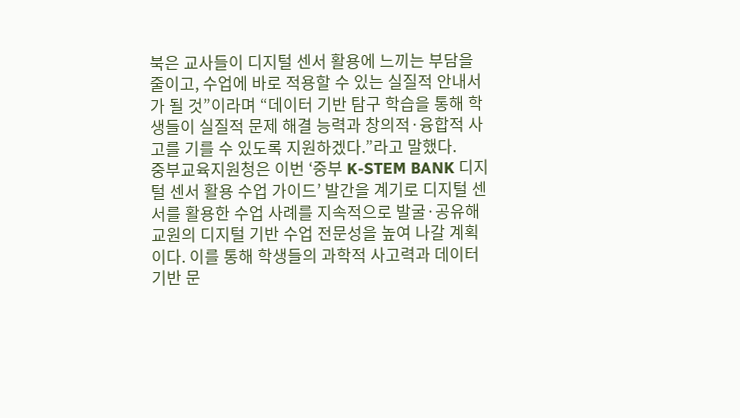북은 교사들이 디지털 센서 활용에 느끼는 부담을 줄이고, 수업에 바로 적용할 수 있는 실질적 안내서가 될 것”이라며 “데이터 기반 탐구 학습을 통해 학생들이 실질적 문제 해결 능력과 창의적·융합적 사고를 기를 수 있도록 지원하겠다.”라고 말했다.
중부교육지원청은 이번 ‘중부 K-STEM BANK 디지털 센서 활용 수업 가이드’ 발간을 계기로 디지털 센서를 활용한 수업 사례를 지속적으로 발굴·공유해 교원의 디지털 기반 수업 전문성을 높여 나갈 계획이다. 이를 통해 학생들의 과학적 사고력과 데이터 기반 문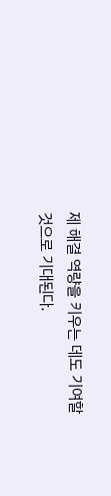제 해결 역량을 키우는 데도 기여할 것으로 기대된다.